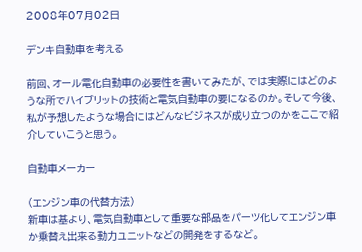2008年07月02日

デンキ自動車を考える

前回、オール電化自動車の必要性を書いてみたが、では実際にはどのような所でハイブリットの技術と電気自動車の要になるのか。そして今後、私が予想したような場合にはどんなビジネスが成り立つのかをここで紹介していこうと思う。

自動車メーカー

(エンジン車の代替方法)
新車は基より、電気自動車として重要な部品をパーツ化してエンジン車か乗替え出来る動力ユニットなどの開発をするなど。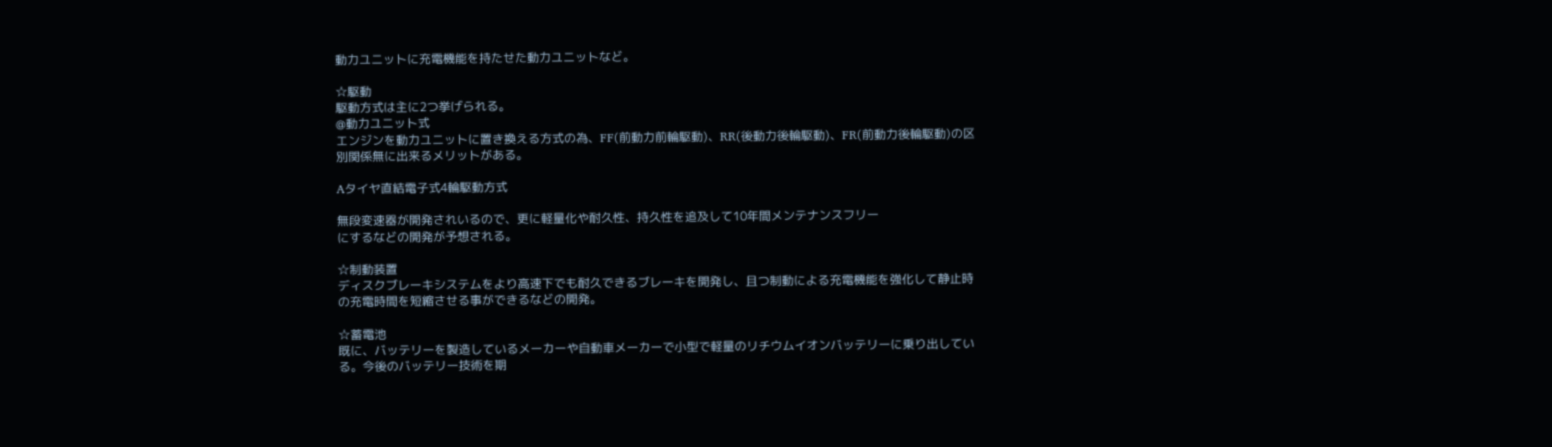動力ユニットに充電機能を持たせた動力ユニットなど。

☆駆動
駆動方式は主に2つ挙げられる。
@動力ユニット式
エンジンを動力ユニットに置き換える方式の為、FF(前動力前輪駆動)、RR(後動力後輪駆動)、FR(前動力後輪駆動)の区別関係無に出来るメリットがある。

Aタイヤ直結電子式4輪駆動方式

無段変速器が開発されいるので、更に軽量化や耐久性、持久性を追及して10年間メンテナンスフリー
にするなどの開発が予想される。

☆制動装置
ディスクブレーキシステムをより高速下でも耐久できるブレーキを開発し、且つ制動による充電機能を強化して静止時の充電時間を短縮させる事ができるなどの開発。

☆蓄電池
既に、バッテリーを製造しているメーカーや自動車メーカーで小型で軽量のリチウムイオンバッテリーに乗り出している。今後のバッテリー技術を期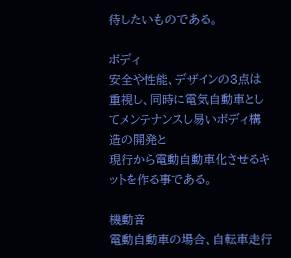待したいものである。

ボディ
安全や性能、デザインの3点は重視し、同時に電気自動車としてメンテナンスし易いボディ構造の開発と
現行から電動自動車化させるキットを作る事である。

機動音
電動自動車の場合、自転車走行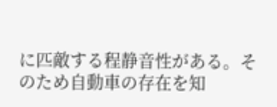に匹敵する程静音性がある。そのため自動車の存在を知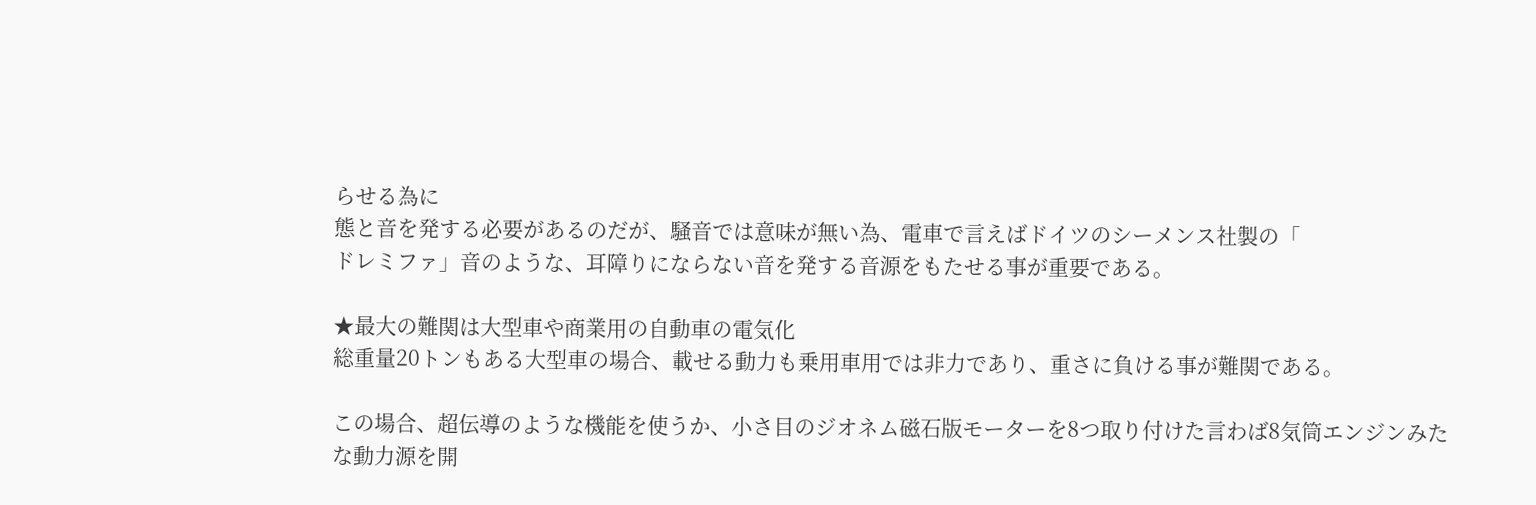らせる為に
態と音を発する必要があるのだが、騒音では意味が無い為、電車で言えばドイツのシーメンス社製の「
ドレミファ」音のような、耳障りにならない音を発する音源をもたせる事が重要である。

★最大の難関は大型車や商業用の自動車の電気化
総重量20トンもある大型車の場合、載せる動力も乗用車用では非力であり、重さに負ける事が難関である。

この場合、超伝導のような機能を使うか、小さ目のジオネム磁石版モーターを8つ取り付けた言わば8気筒エンジンみたな動力源を開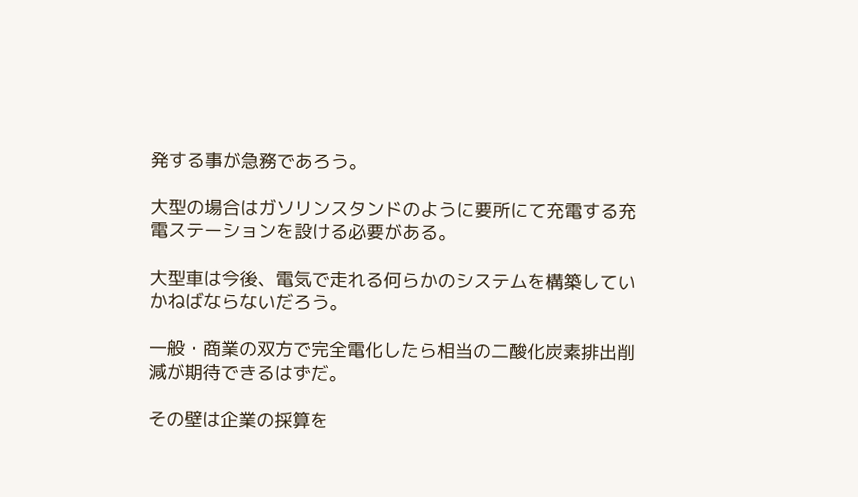発する事が急務であろう。

大型の場合はガソリンスタンドのように要所にて充電する充電ステーションを設ける必要がある。

大型車は今後、電気で走れる何らかのシステムを構築していかねばならないだろう。

一般・商業の双方で完全電化したら相当の二酸化炭素排出削減が期待できるはずだ。

その壁は企業の採算を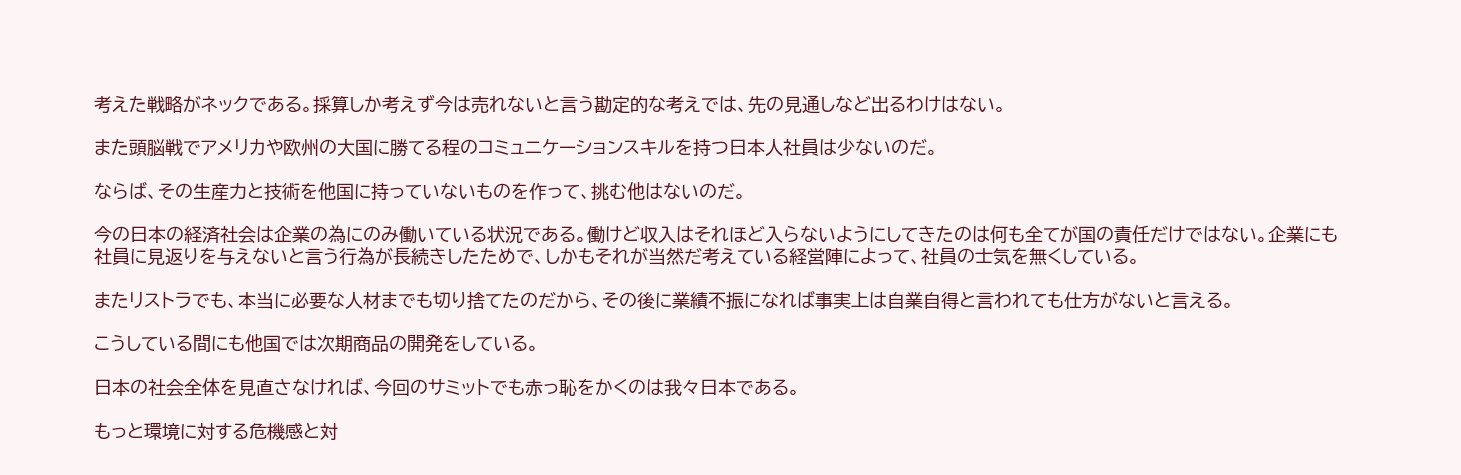考えた戦略がネックである。採算しか考えず今は売れないと言う勘定的な考えでは、先の見通しなど出るわけはない。

また頭脳戦でアメリカや欧州の大国に勝てる程のコミュニケーションスキルを持つ日本人社員は少ないのだ。

ならば、その生産力と技術を他国に持っていないものを作って、挑む他はないのだ。

今の日本の経済社会は企業の為にのみ働いている状況である。働けど収入はそれほど入らないようにしてきたのは何も全てが国の責任だけではない。企業にも社員に見返りを与えないと言う行為が長続きしたためで、しかもそれが当然だ考えている経営陣によって、社員の士気を無くしている。

またリストラでも、本当に必要な人材までも切り捨てたのだから、その後に業績不振になれば事実上は自業自得と言われても仕方がないと言える。

こうしている間にも他国では次期商品の開発をしている。

日本の社会全体を見直さなければ、今回のサミットでも赤っ恥をかくのは我々日本である。

もっと環境に対する危機感と対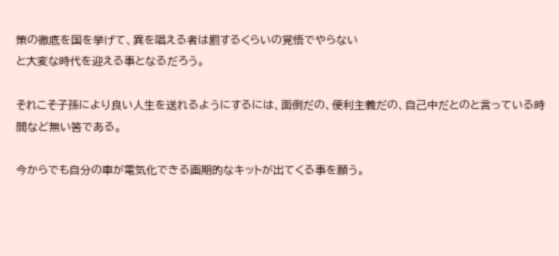策の徹底を国を挙げて、異を唱える者は罰するくらいの覚悟でやらない
と大変な時代を迎える事となるだろう。

それこそ子孫により良い人生を送れるようにするには、面倒だの、便利主義だの、自己中だとのと言っている時間など無い筈である。

今からでも自分の車が電気化できる画期的なキットが出てくる事を願う。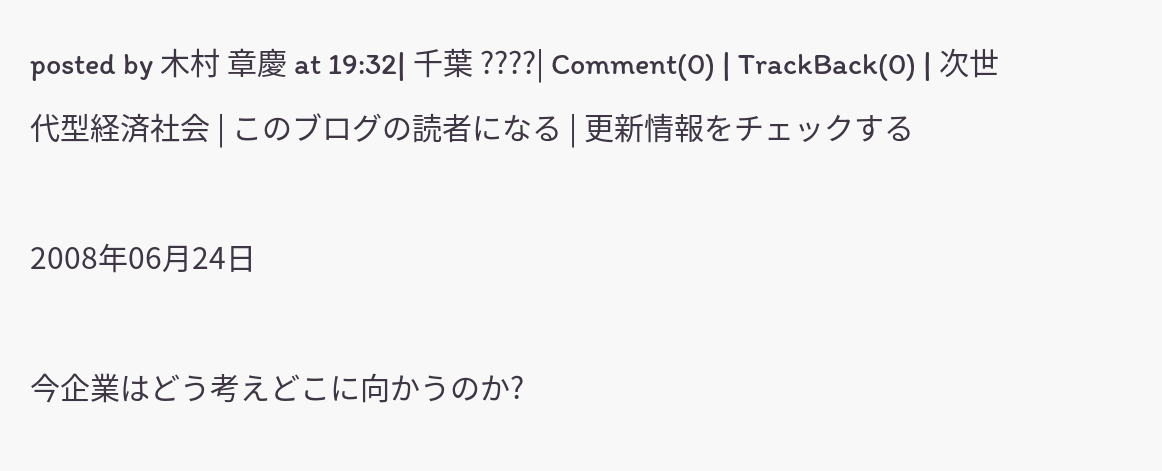posted by 木村 章慶 at 19:32| 千葉 ????| Comment(0) | TrackBack(0) | 次世代型経済社会 | このブログの読者になる | 更新情報をチェックする

2008年06月24日

今企業はどう考えどこに向かうのか?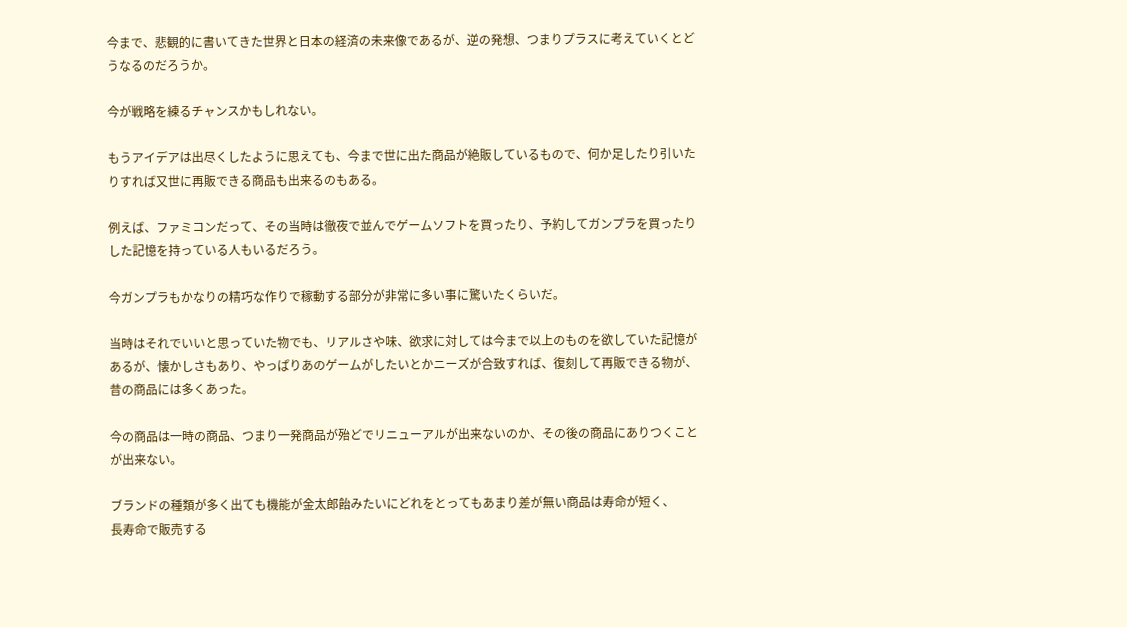今まで、悲観的に書いてきた世界と日本の経済の未来像であるが、逆の発想、つまりプラスに考えていくとどうなるのだろうか。

今が戦略を練るチャンスかもしれない。

もうアイデアは出尽くしたように思えても、今まで世に出た商品が絶販しているもので、何か足したり引いたりすれば又世に再販できる商品も出来るのもある。

例えば、ファミコンだって、その当時は徹夜で並んでゲームソフトを買ったり、予約してガンプラを買ったりした記憶を持っている人もいるだろう。

今ガンプラもかなりの精巧な作りで稼動する部分が非常に多い事に驚いたくらいだ。

当時はそれでいいと思っていた物でも、リアルさや味、欲求に対しては今まで以上のものを欲していた記憶があるが、懐かしさもあり、やっぱりあのゲームがしたいとかニーズが合致すれば、復刻して再販できる物が、昔の商品には多くあった。

今の商品は一時の商品、つまり一発商品が殆どでリニューアルが出来ないのか、その後の商品にありつくことが出来ない。

ブランドの種類が多く出ても機能が金太郎飴みたいにどれをとってもあまり差が無い商品は寿命が短く、
長寿命で販売する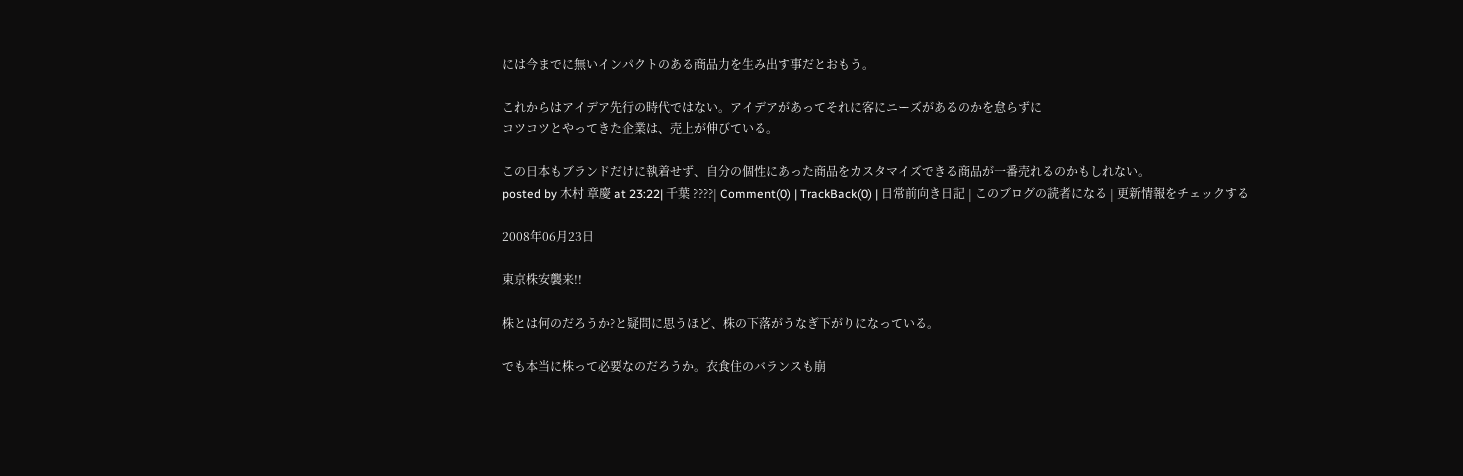には今までに無いインパクトのある商品力を生み出す事だとおもう。

これからはアイデア先行の時代ではない。アイデアがあってそれに客にニーズがあるのかを怠らずに
コツコツとやってきた企業は、売上が伸びている。

この日本もブランドだけに執着せず、自分の個性にあった商品をカスタマイズできる商品が一番売れるのかもしれない。
posted by 木村 章慶 at 23:22| 千葉 ????| Comment(0) | TrackBack(0) | 日常前向き日記 | このブログの読者になる | 更新情報をチェックする

2008年06月23日

東京株安襲来!!

株とは何のだろうか?と疑問に思うほど、株の下落がうなぎ下がりになっている。

でも本当に株って必要なのだろうか。衣食住のバランスも崩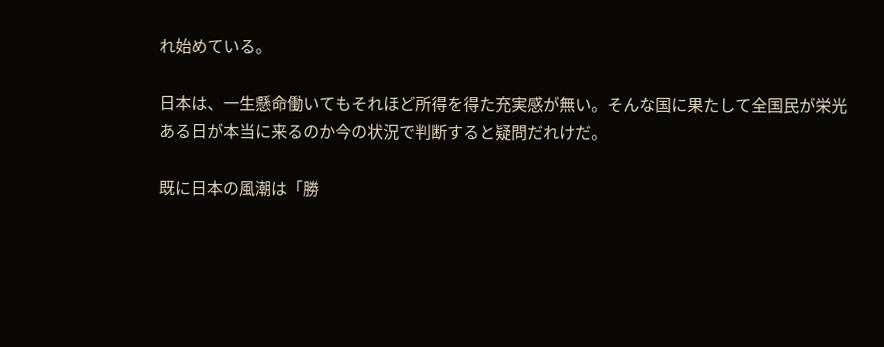れ始めている。

日本は、一生懸命働いてもそれほど所得を得た充実感が無い。そんな国に果たして全国民が栄光ある日が本当に来るのか今の状況で判断すると疑問だれけだ。

既に日本の風潮は「勝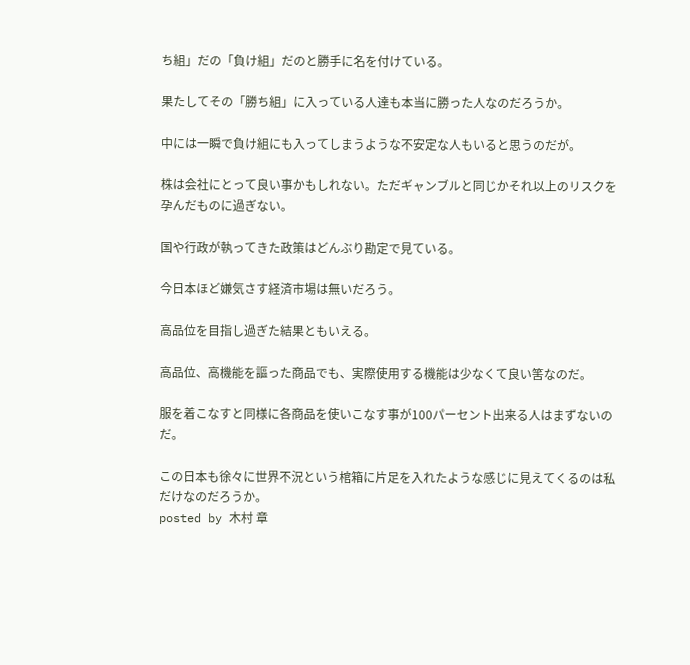ち組」だの「負け組」だのと勝手に名を付けている。

果たしてその「勝ち組」に入っている人達も本当に勝った人なのだろうか。

中には一瞬で負け組にも入ってしまうような不安定な人もいると思うのだが。

株は会社にとって良い事かもしれない。ただギャンブルと同じかそれ以上のリスクを孕んだものに過ぎない。

国や行政が執ってきた政策はどんぶり勘定で見ている。

今日本ほど嫌気さす経済市場は無いだろう。

高品位を目指し過ぎた結果ともいえる。

高品位、高機能を謳った商品でも、実際使用する機能は少なくて良い筈なのだ。

服を着こなすと同様に各商品を使いこなす事が100パーセント出来る人はまずないのだ。

この日本も徐々に世界不況という棺箱に片足を入れたような感じに見えてくるのは私だけなのだろうか。
posted by 木村 章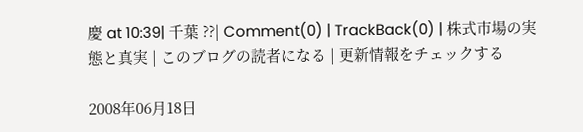慶 at 10:39| 千葉 ??| Comment(0) | TrackBack(0) | 株式市場の実態と真実 | このブログの読者になる | 更新情報をチェックする

2008年06月18日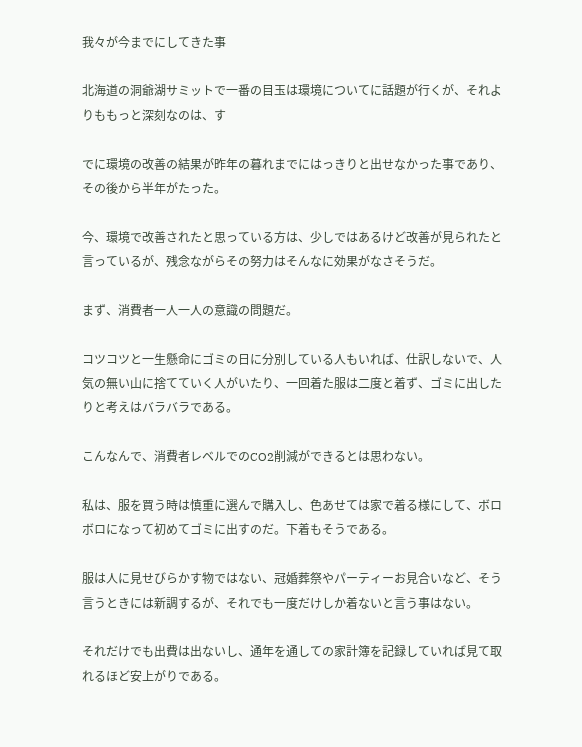我々が今までにしてきた事

北海道の洞爺湖サミットで一番の目玉は環境についてに話題が行くが、それよりももっと深刻なのは、す

でに環境の改善の結果が昨年の暮れまでにはっきりと出せなかった事であり、その後から半年がたった。

今、環境で改善されたと思っている方は、少しではあるけど改善が見られたと言っているが、残念ながらその努力はそんなに効果がなさそうだ。

まず、消費者一人一人の意識の問題だ。

コツコツと一生懸命にゴミの日に分別している人もいれば、仕訳しないで、人気の無い山に捨てていく人がいたり、一回着た服は二度と着ず、ゴミに出したりと考えはバラバラである。

こんなんで、消費者レベルでのCO2削減ができるとは思わない。

私は、服を買う時は慎重に選んで購入し、色あせては家で着る様にして、ボロボロになって初めてゴミに出すのだ。下着もそうである。

服は人に見せびらかす物ではない、冠婚葬祭やパーティーお見合いなど、そう言うときには新調するが、それでも一度だけしか着ないと言う事はない。

それだけでも出費は出ないし、通年を通しての家計簿を記録していれば見て取れるほど安上がりである。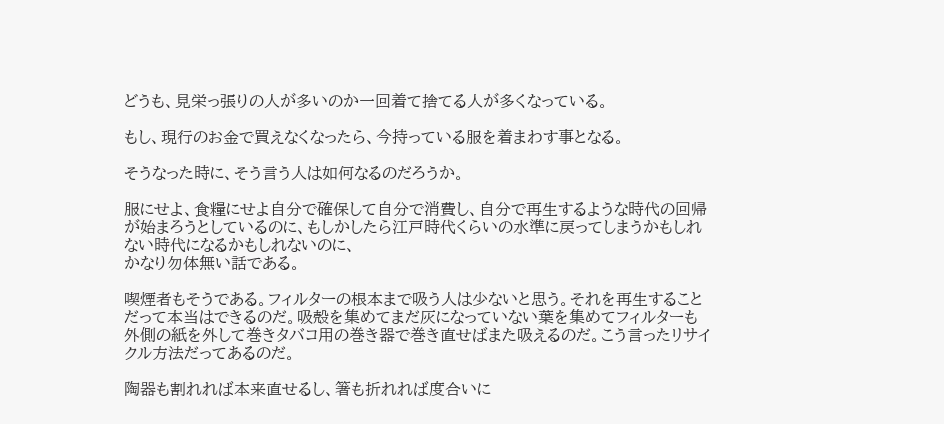どうも、見栄っ張りの人が多いのか一回着て捨てる人が多くなっている。

もし、現行のお金で買えなくなったら、今持っている服を着まわす事となる。

そうなった時に、そう言う人は如何なるのだろうか。

服にせよ、食糧にせよ自分で確保して自分で消費し、自分で再生するような時代の回帰が始まろうとしているのに、もしかしたら江戸時代くらいの水準に戻ってしまうかもしれない時代になるかもしれないのに、
かなり勿体無い話である。

喫煙者もそうである。フィルターの根本まで吸う人は少ないと思う。それを再生することだって本当はできるのだ。吸殻を集めてまだ灰になっていない葉を集めてフィルターも外側の紙を外して巻きタバコ用の巻き器で巻き直せばまた吸えるのだ。こう言ったリサイクル方法だってあるのだ。

陶器も割れれば本来直せるし、箸も折れれば度合いに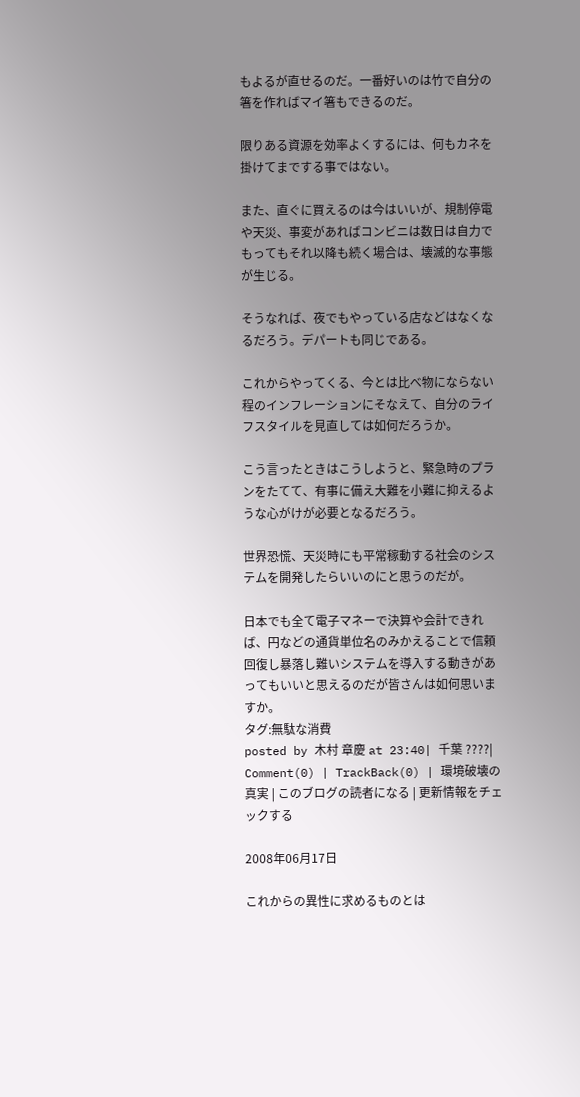もよるが直せるのだ。一番好いのは竹で自分の箸を作ればマイ箸もできるのだ。

限りある資源を効率よくするには、何もカネを掛けてまでする事ではない。

また、直ぐに買えるのは今はいいが、規制停電や天災、事変があればコンビニは数日は自力でもってもそれ以降も続く場合は、壊滅的な事態が生じる。

そうなれば、夜でもやっている店などはなくなるだろう。デパートも同じである。

これからやってくる、今とは比べ物にならない程のインフレーションにそなえて、自分のライフスタイルを見直しては如何だろうか。

こう言ったときはこうしようと、緊急時のプランをたてて、有事に備え大難を小難に抑えるような心がけが必要となるだろう。

世界恐慌、天災時にも平常稼動する社会のシステムを開発したらいいのにと思うのだが。

日本でも全て電子マネーで決算や会計できれば、円などの通貨単位名のみかえることで信頼回復し暴落し難いシステムを導入する動きがあってもいいと思えるのだが皆さんは如何思いますか。
タグ:無駄な消費
posted by 木村 章慶 at 23:40| 千葉 ????| Comment(0) | TrackBack(0) | 環境破壊の真実 | このブログの読者になる | 更新情報をチェックする

2008年06月17日

これからの異性に求めるものとは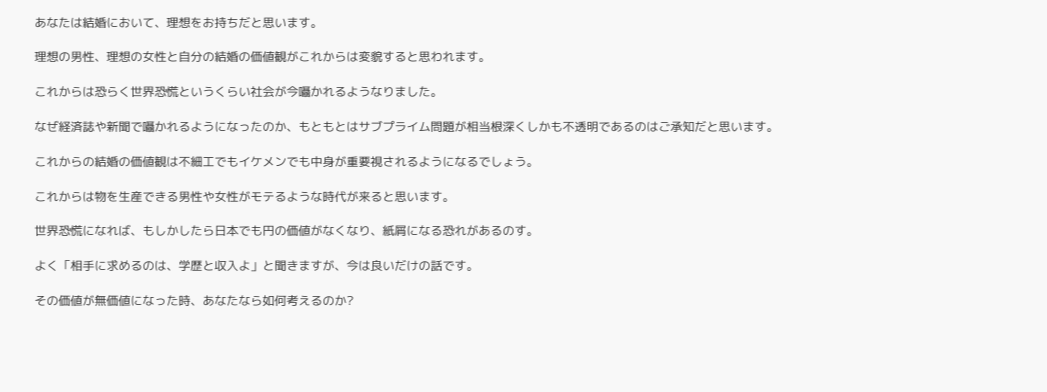あなたは結婚において、理想をお持ちだと思います。

理想の男性、理想の女性と自分の結婚の価値観がこれからは変貌すると思われます。

これからは恐らく世界恐慌というくらい社会が今囁かれるようなりました。

なぜ経済誌や新聞で囁かれるようになったのか、もともとはサブプライム問題が相当根深くしかも不透明であるのはご承知だと思います。

これからの結婚の価値観は不細工でもイケメンでも中身が重要視されるようになるでしょう。

これからは物を生産できる男性や女性がモテるような時代が来ると思います。

世界恐慌になれば、もしかしたら日本でも円の価値がなくなり、紙屑になる恐れがあるのす。

よく「相手に求めるのは、学歴と収入よ」と聞きますが、今は良いだけの話です。

その価値が無価値になった時、あなたなら如何考えるのか?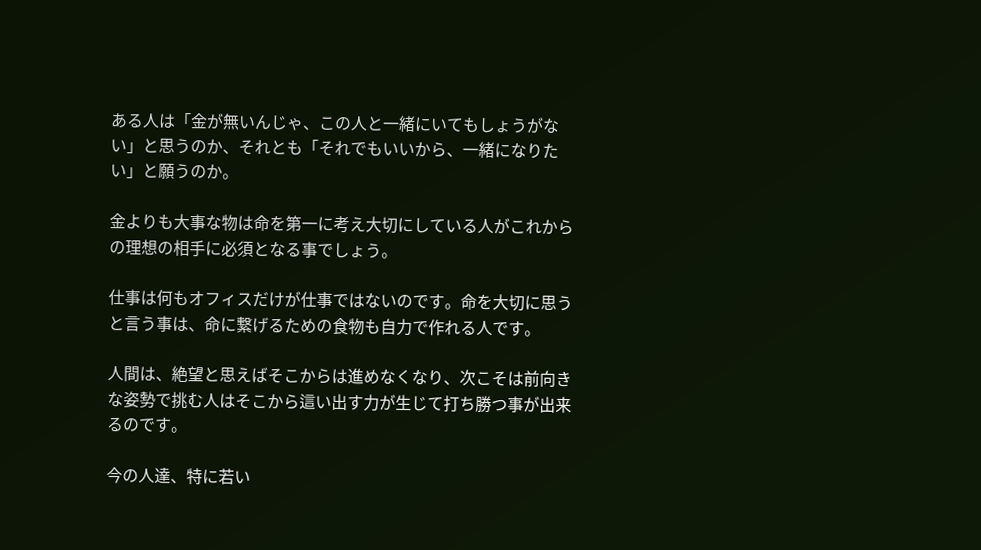ある人は「金が無いんじゃ、この人と一緒にいてもしょうがない」と思うのか、それとも「それでもいいから、一緒になりたい」と願うのか。

金よりも大事な物は命を第一に考え大切にしている人がこれからの理想の相手に必須となる事でしょう。

仕事は何もオフィスだけが仕事ではないのです。命を大切に思うと言う事は、命に繋げるための食物も自力で作れる人です。

人間は、絶望と思えばそこからは進めなくなり、次こそは前向きな姿勢で挑む人はそこから這い出す力が生じて打ち勝つ事が出来るのです。

今の人達、特に若い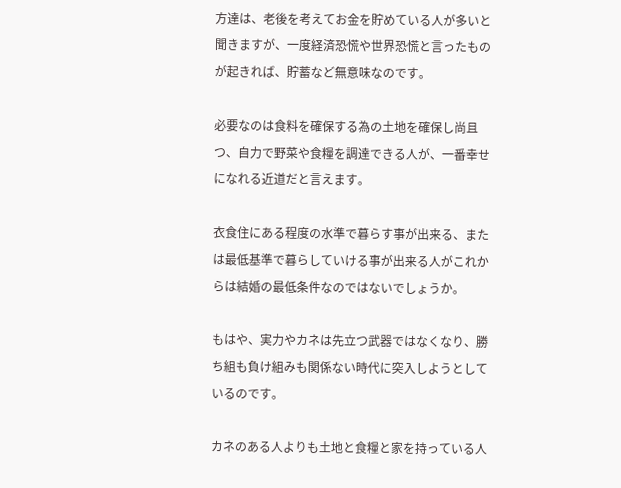方達は、老後を考えてお金を貯めている人が多いと聞きますが、一度経済恐慌や世界恐慌と言ったものが起きれば、貯蓄など無意味なのです。

必要なのは食料を確保する為の土地を確保し尚且つ、自力で野菜や食糧を調達できる人が、一番幸せになれる近道だと言えます。

衣食住にある程度の水準で暮らす事が出来る、または最低基準で暮らしていける事が出来る人がこれからは結婚の最低条件なのではないでしょうか。

もはや、実力やカネは先立つ武器ではなくなり、勝ち組も負け組みも関係ない時代に突入しようとしているのです。

カネのある人よりも土地と食糧と家を持っている人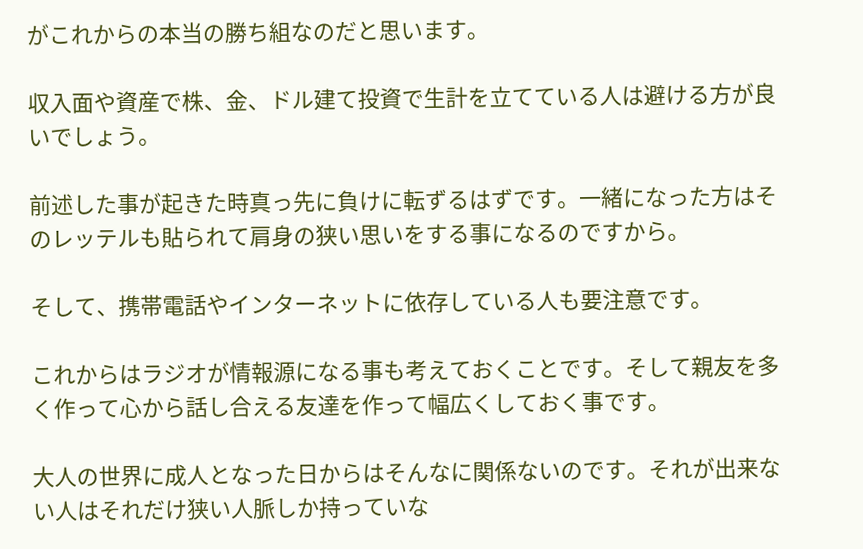がこれからの本当の勝ち組なのだと思います。

収入面や資産で株、金、ドル建て投資で生計を立てている人は避ける方が良いでしょう。

前述した事が起きた時真っ先に負けに転ずるはずです。一緒になった方はそのレッテルも貼られて肩身の狭い思いをする事になるのですから。

そして、携帯電話やインターネットに依存している人も要注意です。

これからはラジオが情報源になる事も考えておくことです。そして親友を多く作って心から話し合える友達を作って幅広くしておく事です。

大人の世界に成人となった日からはそんなに関係ないのです。それが出来ない人はそれだけ狭い人脈しか持っていな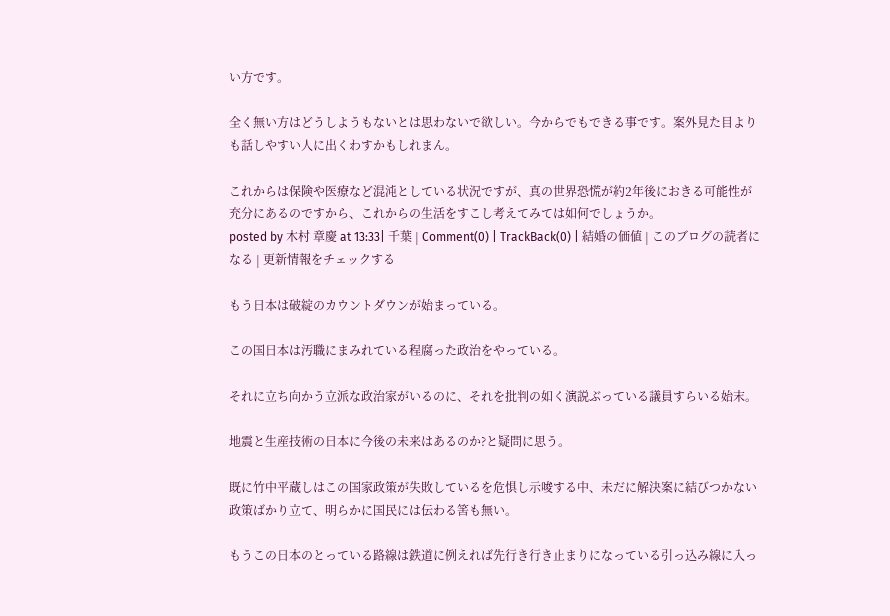い方です。

全く無い方はどうしようもないとは思わないで欲しい。今からでもできる事です。案外見た目よりも話しやすい人に出くわすかもしれまん。

これからは保険や医療など混沌としている状況ですが、真の世界恐慌が約2年後におきる可能性が充分にあるのですから、これからの生活をすこし考えてみては如何でしょうか。
posted by 木村 章慶 at 13:33| 千葉 | Comment(0) | TrackBack(0) | 結婚の価値 | このブログの読者になる | 更新情報をチェックする

もう日本は破綻のカウントダウンが始まっている。

この国日本は汚職にまみれている程腐った政治をやっている。

それに立ち向かう立派な政治家がいるのに、それを批判の如く演説ぶっている議員すらいる始末。

地震と生産技術の日本に今後の未来はあるのか?と疑問に思う。

既に竹中平蔵しはこの国家政策が失敗しているを危惧し示唆する中、未だに解決案に結びつかない政策ばかり立て、明らかに国民には伝わる筈も無い。

もうこの日本のとっている路線は鉄道に例えれば先行き行き止まりになっている引っ込み線に入っ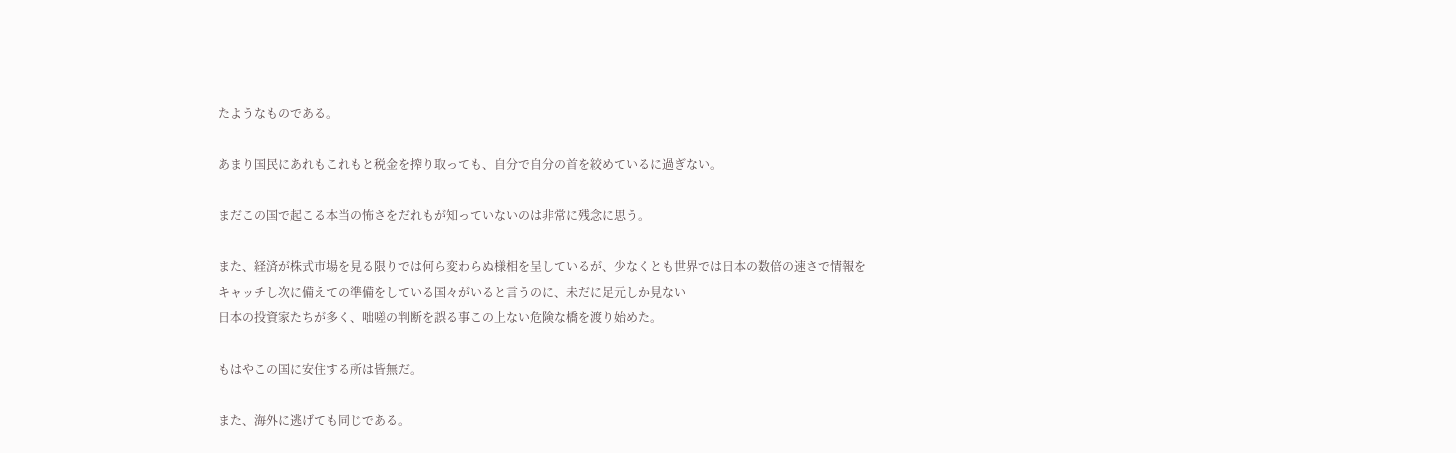たようなものである。

あまり国民にあれもこれもと税金を搾り取っても、自分で自分の首を絞めているに過ぎない。

まだこの国で起こる本当の怖さをだれもが知っていないのは非常に残念に思う。

また、経済が株式市場を見る限りでは何ら変わらぬ様相を呈しているが、少なくとも世界では日本の数倍の速さで情報をキャッチし次に備えての準備をしている国々がいると言うのに、未だに足元しか見ない
日本の投資家たちが多く、咄嗟の判断を誤る事この上ない危険な橋を渡り始めた。

もはやこの国に安住する所は皆無だ。

また、海外に逃げても同じである。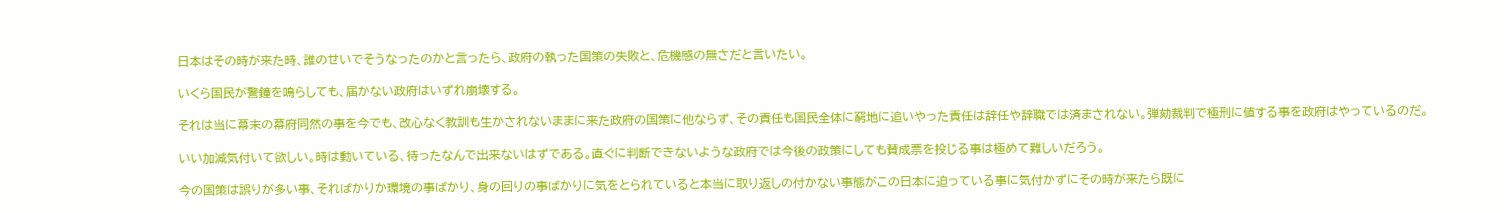日本はその時が来た時、誰のせいでそうなったのかと言ったら、政府の執った国策の失敗と、危機感の無さだと言いたい。

いくら国民が警鐘を鳴らしても、届かない政府はいずれ崩壊する。

それは当に幕末の幕府同然の事を今でも、改心なく教訓も生かされないままに来た政府の国策に他ならず、その責任も国民全体に窮地に追いやった責任は辞任や辞職では済まされない。弾劾裁判で極刑に値する事を政府はやっているのだ。

いい加減気付いて欲しい。時は動いている、待ったなんで出来ないはずである。直ぐに判断できないような政府では今後の政策にしても賛成票を投じる事は極めて難しいだろう。

今の国策は誤りが多い事、そればかりか環境の事ばかり、身の回りの事ばかりに気をとられていると本当に取り返しの付かない事態がこの日本に迫っている事に気付かずにその時が来たら既に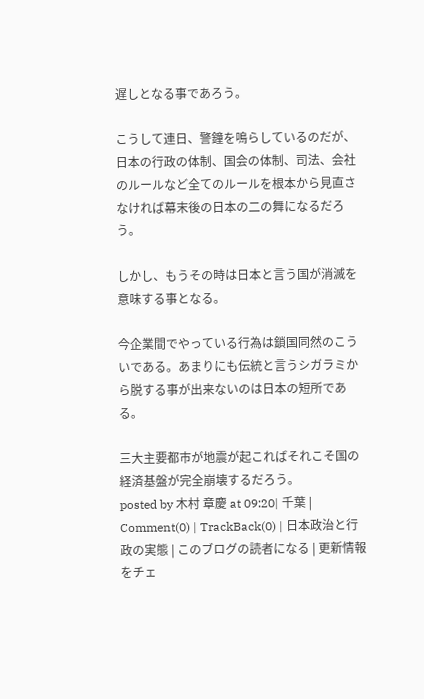遅しとなる事であろう。

こうして連日、警鐘を鳴らしているのだが、日本の行政の体制、国会の体制、司法、会社のルールなど全てのルールを根本から見直さなければ幕末後の日本の二の舞になるだろう。

しかし、もうその時は日本と言う国が消滅を意味する事となる。

今企業間でやっている行為は鎖国同然のこういである。あまりにも伝統と言うシガラミから脱する事が出来ないのは日本の短所である。

三大主要都市が地震が起こればそれこそ国の経済基盤が完全崩壊するだろう。
posted by 木村 章慶 at 09:20| 千葉 | Comment(0) | TrackBack(0) | 日本政治と行政の実態 | このブログの読者になる | 更新情報をチェ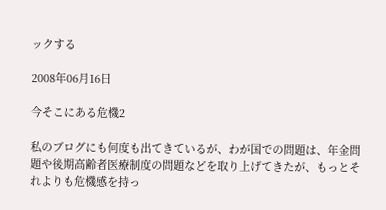ックする

2008年06月16日

今そこにある危機2

私のブログにも何度も出てきているが、わが国での問題は、年金問題や後期高齢者医療制度の問題などを取り上げてきたが、もっとそれよりも危機感を持っ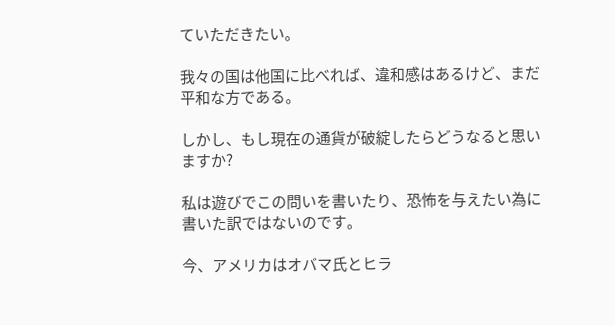ていただきたい。

我々の国は他国に比べれば、違和感はあるけど、まだ平和な方である。

しかし、もし現在の通貨が破綻したらどうなると思いますか?

私は遊びでこの問いを書いたり、恐怖を与えたい為に書いた訳ではないのです。

今、アメリカはオバマ氏とヒラ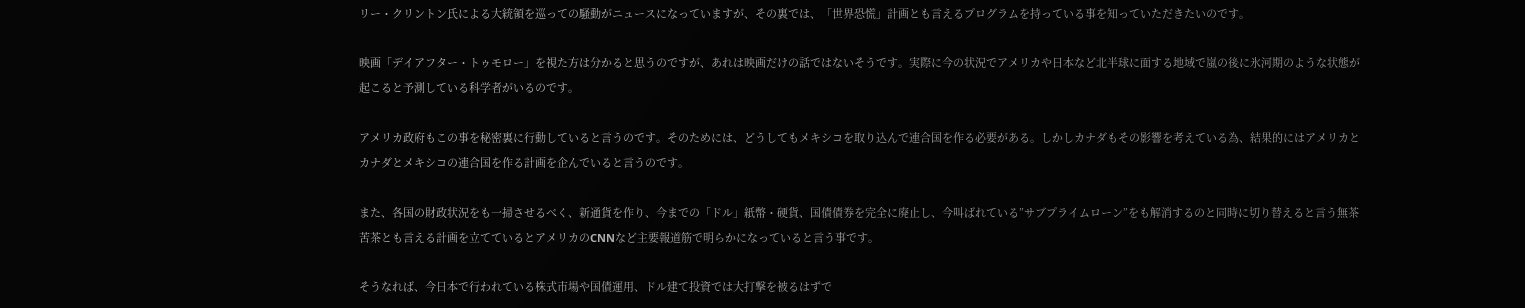リー・クリントン氏による大統領を巡っての騒動がニュースになっていますが、その裏では、「世界恐慌」計画とも言えるプログラムを持っている事を知っていただきたいのです。

映画「デイアフター・トゥモロー」を視た方は分かると思うのですが、あれは映画だけの話ではないそうです。実際に今の状況でアメリカや日本など北半球に面する地域で嵐の後に氷河期のような状態が起こると予測している科学者がいるのです。

アメリカ政府もこの事を秘密裏に行動していると言うのです。そのためには、どうしてもメキシコを取り込んで連合国を作る必要がある。しかしカナダもその影響を考えている為、結果的にはアメリカとカナダとメキシコの連合国を作る計画を企んでいると言うのです。

また、各国の財政状況をも一掃させるべく、新通貨を作り、今までの「ドル」紙幣・硬貨、国債債券を完全に廃止し、今叫ばれている”サブプライムローン”をも解消するのと同時に切り替えると言う無茶苦茶とも言える計画を立てているとアメリカのCNNなど主要報道筋で明らかになっていると言う事です。

そうなれば、今日本で行われている株式市場や国債運用、ドル建て投資では大打撃を被るはずで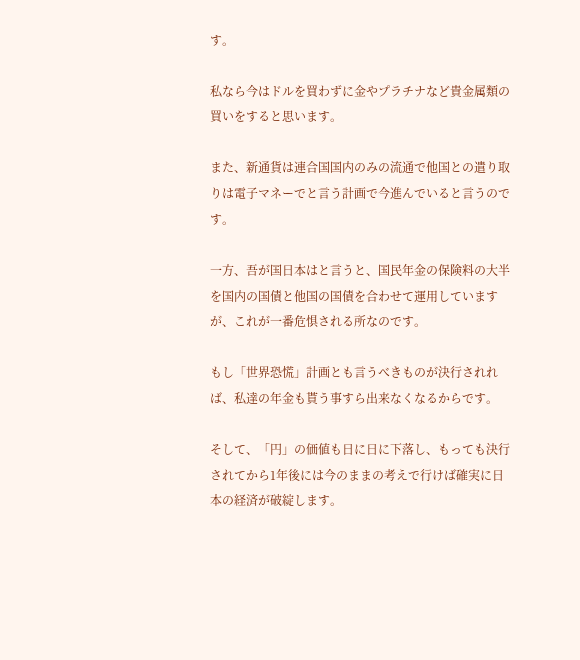す。

私なら今はドルを買わずに金やプラチナなど貴金属類の買いをすると思います。

また、新通貨は連合国国内のみの流通で他国との遣り取りは電子マネーでと言う計画で今進んでいると言うのです。

一方、吾が国日本はと言うと、国民年金の保険料の大半を国内の国債と他国の国債を合わせて運用していますが、これが一番危惧される所なのです。

もし「世界恐慌」計画とも言うべきものが決行されれば、私達の年金も貰う事すら出来なくなるからです。

そして、「円」の価値も日に日に下落し、もっても決行されてから1年後には今のままの考えで行けば確実に日本の経済が破綻します。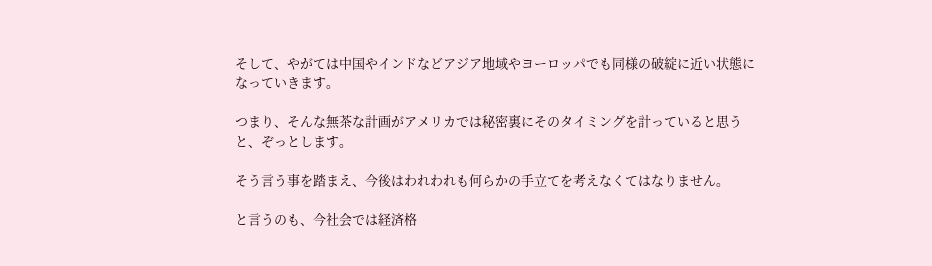そして、やがては中国やインドなどアジア地域やヨーロッパでも同様の破綻に近い状態になっていきます。

つまり、そんな無茶な計画がアメリカでは秘密裏にそのタイミングを計っていると思うと、ぞっとします。

そう言う事を踏まえ、今後はわれわれも何らかの手立てを考えなくてはなりません。

と言うのも、今社会では経済格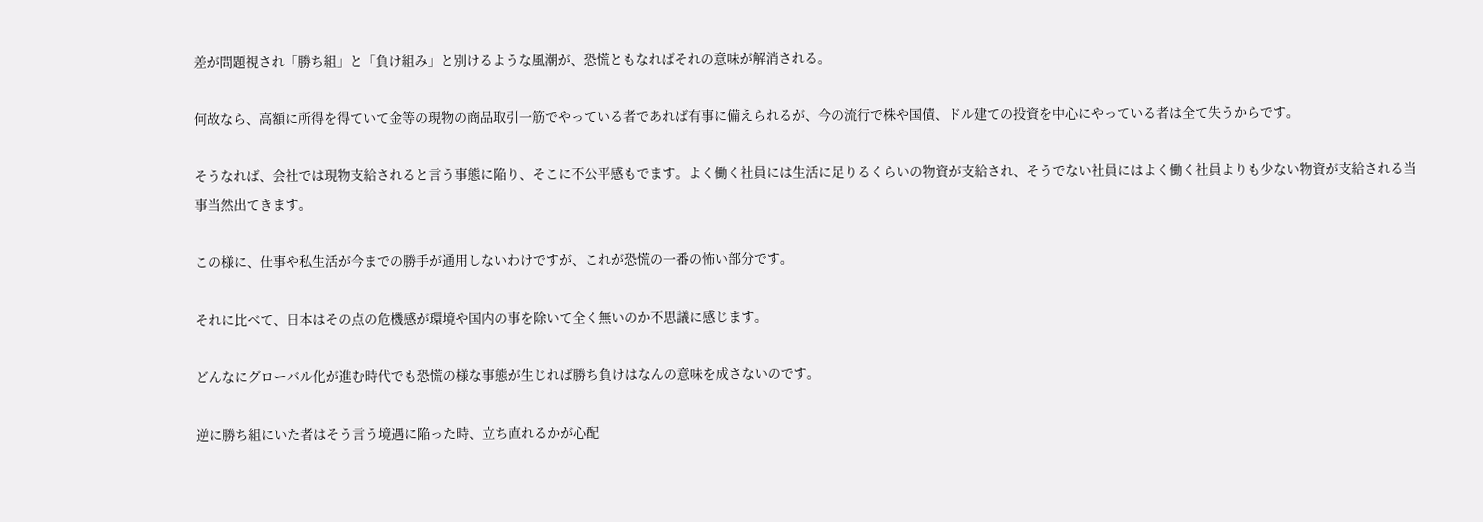差が問題視され「勝ち組」と「負け組み」と別けるような風潮が、恐慌ともなればそれの意味が解消される。

何故なら、高額に所得を得ていて金等の現物の商品取引一筋でやっている者であれば有事に備えられるが、今の流行で株や国債、ドル建ての投資を中心にやっている者は全て失うからです。

そうなれば、会社では現物支給されると言う事態に陥り、そこに不公平感もでます。よく働く社員には生活に足りるくらいの物資が支給され、そうでない社員にはよく働く社員よりも少ない物資が支給される当事当然出てきます。

この様に、仕事や私生活が今までの勝手が通用しないわけですが、これが恐慌の一番の怖い部分です。

それに比べて、日本はその点の危機感が環境や国内の事を除いて全く無いのか不思議に感じます。

どんなにグローバル化が進む時代でも恐慌の様な事態が生じれば勝ち負けはなんの意味を成さないのです。

逆に勝ち組にいた者はそう言う境遇に陥った時、立ち直れるかが心配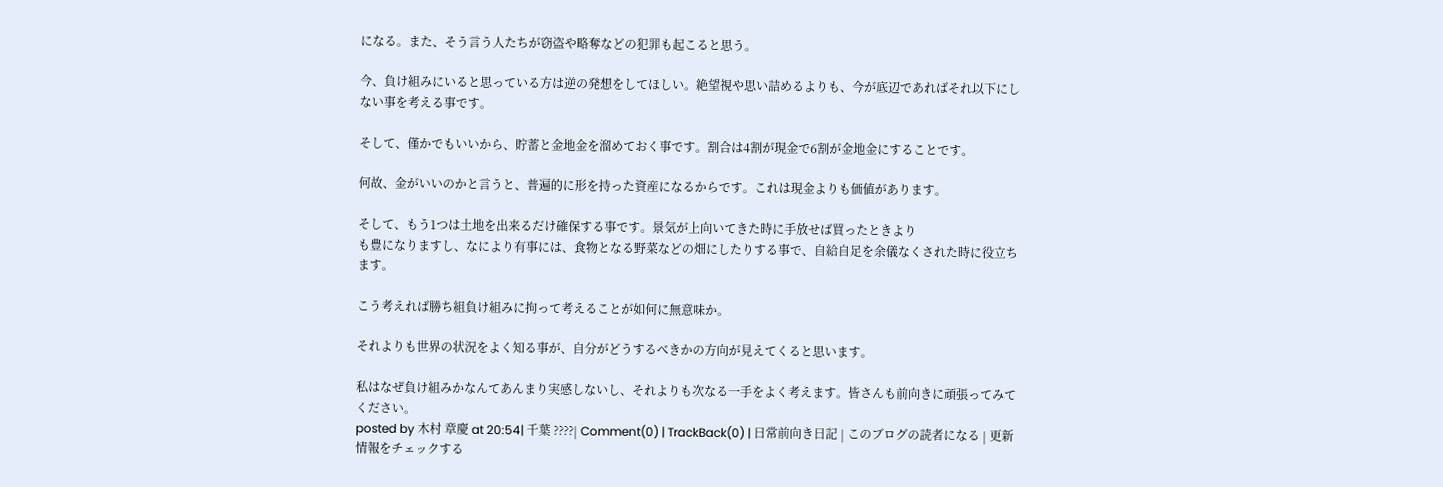になる。また、そう言う人たちが窃盗や略奪などの犯罪も起こると思う。

今、負け組みにいると思っている方は逆の発想をしてほしい。絶望視や思い詰めるよりも、今が底辺であればそれ以下にしない事を考える事です。

そして、僅かでもいいから、貯蓄と金地金を溜めておく事です。割合は4割が現金で6割が金地金にすることです。

何故、金がいいのかと言うと、普遍的に形を持った資産になるからです。これは現金よりも価値があります。

そして、もう1つは土地を出来るだけ確保する事です。景気が上向いてきた時に手放せば買ったときより
も豊になりますし、なにより有事には、食物となる野菜などの畑にしたりする事で、自給自足を余儀なくされた時に役立ちます。

こう考えれば勝ち組負け組みに拘って考えることが如何に無意味か。

それよりも世界の状況をよく知る事が、自分がどうするべきかの方向が見えてくると思います。

私はなぜ負け組みかなんてあんまり実感しないし、それよりも次なる一手をよく考えます。皆さんも前向きに頑張ってみてください。
posted by 木村 章慶 at 20:54| 千葉 ????| Comment(0) | TrackBack(0) | 日常前向き日記 | このブログの読者になる | 更新情報をチェックする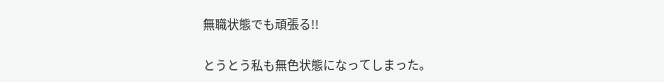無職状態でも頑張る!!

とうとう私も無色状態になってしまった。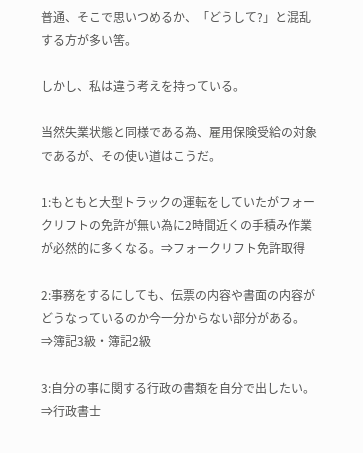普通、そこで思いつめるか、「どうして?」と混乱する方が多い筈。

しかし、私は違う考えを持っている。

当然失業状態と同様である為、雇用保険受給の対象であるが、その使い道はこうだ。

1:もともと大型トラックの運転をしていたがフォークリフトの免許が無い為に2時間近くの手積み作業が必然的に多くなる。⇒フォークリフト免許取得

2:事務をするにしても、伝票の内容や書面の内容がどうなっているのか今一分からない部分がある。
⇒簿記3級・簿記2級

3:自分の事に関する行政の書類を自分で出したい。⇒行政書士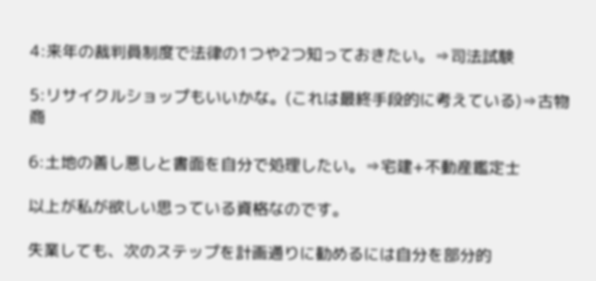4:来年の裁判員制度で法律の1つや2つ知っておきたい。⇒司法試験

5:リサイクルショップもいいかな。(これは最終手段的に考えている)⇒古物商

6:土地の善し悪しと書面を自分で処理したい。⇒宅建+不動産鑑定士

以上が私が欲しい思っている資格なのです。

失業しても、次のステップを計画通りに勧めるには自分を部分的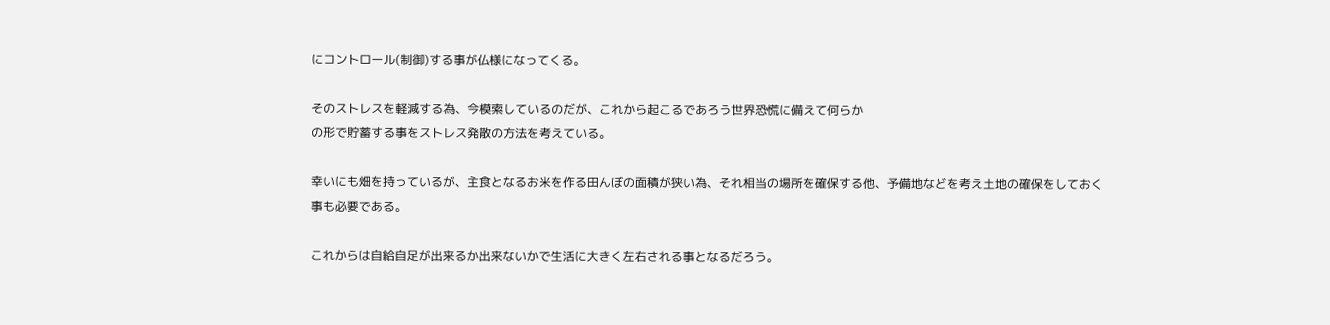にコントロール(制御)する事が仏様になってくる。

そのストレスを軽減する為、今模索しているのだが、これから起こるであろう世界恐慌に備えて何らか
の形で貯蓄する事をストレス発散の方法を考えている。

幸いにも畑を持っているが、主食となるお米を作る田んぼの面積が狭い為、それ相当の場所を確保する他、予備地などを考え土地の確保をしておく事も必要である。

これからは自給自足が出来るか出来ないかで生活に大きく左右される事となるだろう。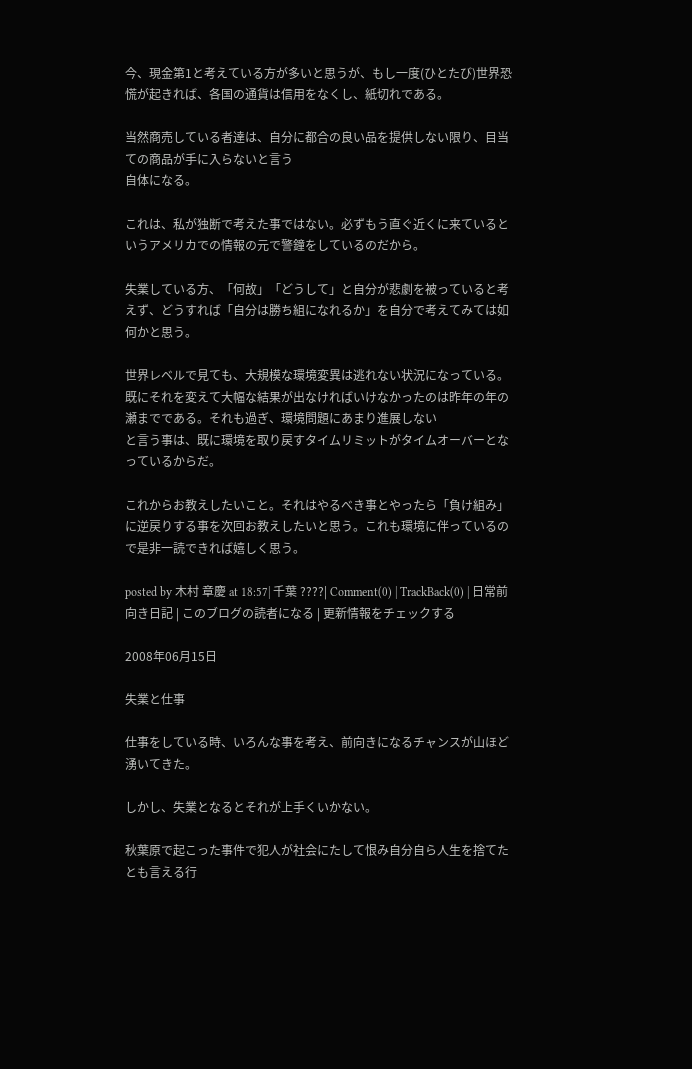今、現金第1と考えている方が多いと思うが、もし一度(ひとたび)世界恐慌が起きれば、各国の通貨は信用をなくし、紙切れである。

当然商売している者達は、自分に都合の良い品を提供しない限り、目当ての商品が手に入らないと言う
自体になる。

これは、私が独断で考えた事ではない。必ずもう直ぐ近くに来ているというアメリカでの情報の元で警鐘をしているのだから。

失業している方、「何故」「どうして」と自分が悲劇を被っていると考えず、どうすれば「自分は勝ち組になれるか」を自分で考えてみては如何かと思う。

世界レベルで見ても、大規模な環境変異は逃れない状況になっている。既にそれを変えて大幅な結果が出なければいけなかったのは昨年の年の瀬までである。それも過ぎ、環境問題にあまり進展しない
と言う事は、既に環境を取り戻すタイムリミットがタイムオーバーとなっているからだ。

これからお教えしたいこと。それはやるべき事とやったら「負け組み」に逆戻りする事を次回お教えしたいと思う。これも環境に伴っているので是非一読できれば嬉しく思う。

posted by 木村 章慶 at 18:57| 千葉 ????| Comment(0) | TrackBack(0) | 日常前向き日記 | このブログの読者になる | 更新情報をチェックする

2008年06月15日

失業と仕事

仕事をしている時、いろんな事を考え、前向きになるチャンスが山ほど湧いてきた。

しかし、失業となるとそれが上手くいかない。

秋葉原で起こった事件で犯人が社会にたして恨み自分自ら人生を捨てたとも言える行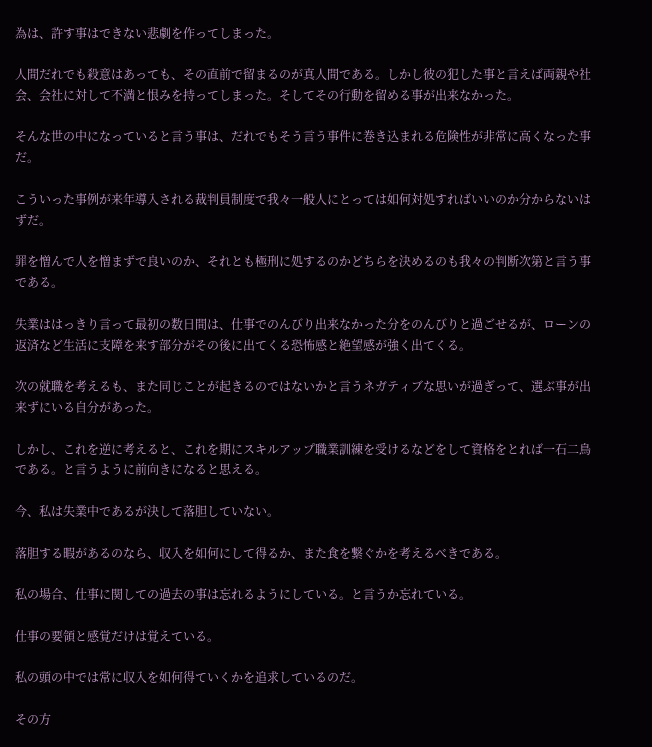為は、許す事はできない悲劇を作ってしまった。

人間だれでも殺意はあっても、その直前で留まるのが真人間である。しかし彼の犯した事と言えば両親や社会、会社に対して不満と恨みを持ってしまった。そしてその行動を留める事が出来なかった。

そんな世の中になっていると言う事は、だれでもそう言う事件に巻き込まれる危険性が非常に高くなった事だ。

こういった事例が来年導入される裁判員制度で我々一般人にとっては如何対処すればいいのか分からないはずだ。

罪を憎んで人を憎まずで良いのか、それとも極刑に処するのかどちらを決めるのも我々の判断次第と言う事である。

失業ははっきり言って最初の数日間は、仕事でのんびり出来なかった分をのんびりと過ごせるが、ローンの返済など生活に支障を来す部分がその後に出てくる恐怖感と絶望感が強く出てくる。

次の就職を考えるも、また同じことが起きるのではないかと言うネガティブな思いが過ぎって、選ぶ事が出来ずにいる自分があった。

しかし、これを逆に考えると、これを期にスキルアップ職業訓練を受けるなどをして資格をとれば一石二鳥である。と言うように前向きになると思える。

今、私は失業中であるが決して落胆していない。

落胆する暇があるのなら、収入を如何にして得るか、また食を繋ぐかを考えるべきである。

私の場合、仕事に関しての過去の事は忘れるようにしている。と言うか忘れている。

仕事の要領と感覚だけは覚えている。

私の頭の中では常に収入を如何得ていくかを追求しているのだ。

その方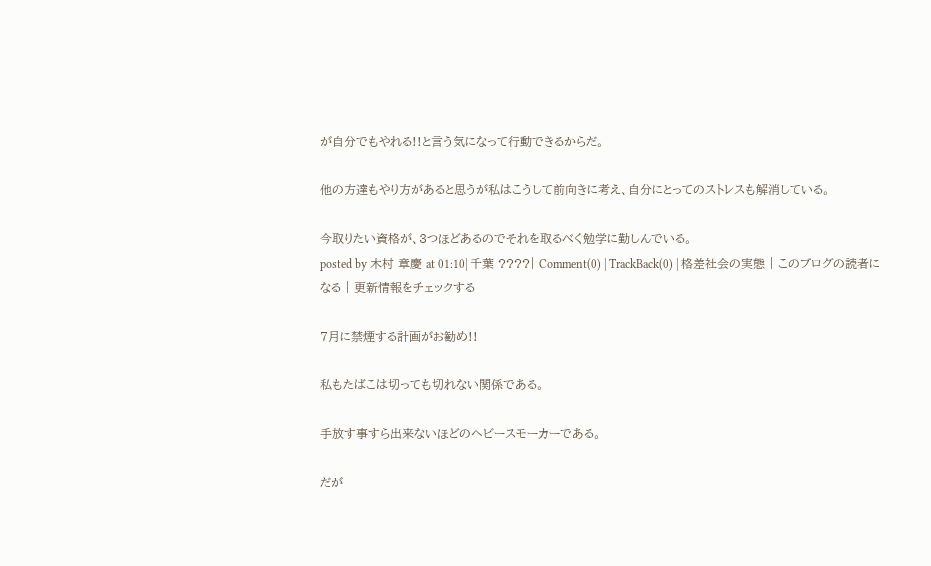が自分でもやれる!!と言う気になって行動できるからだ。

他の方達もやり方があると思うが私はこうして前向きに考え、自分にとってのストレスも解消している。

今取りたい資格が、3つほどあるのでそれを取るべく勉学に勤しんでいる。
posted by 木村 章慶 at 01:10| 千葉 ????| Comment(0) | TrackBack(0) | 格差社会の実態 | このブログの読者になる | 更新情報をチェックする

7月に禁煙する計画がお勧め!!

私もたばこは切っても切れない関係である。

手放す事すら出来ないほどのヘビースモーカーである。

だが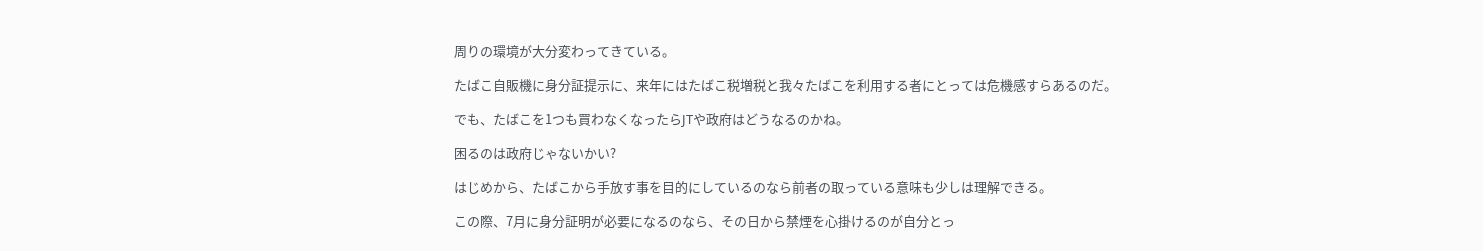周りの環境が大分変わってきている。

たばこ自販機に身分証提示に、来年にはたばこ税増税と我々たばこを利用する者にとっては危機感すらあるのだ。

でも、たばこを1つも買わなくなったらJTや政府はどうなるのかね。

困るのは政府じゃないかい?

はじめから、たばこから手放す事を目的にしているのなら前者の取っている意味も少しは理解できる。

この際、7月に身分証明が必要になるのなら、その日から禁煙を心掛けるのが自分とっ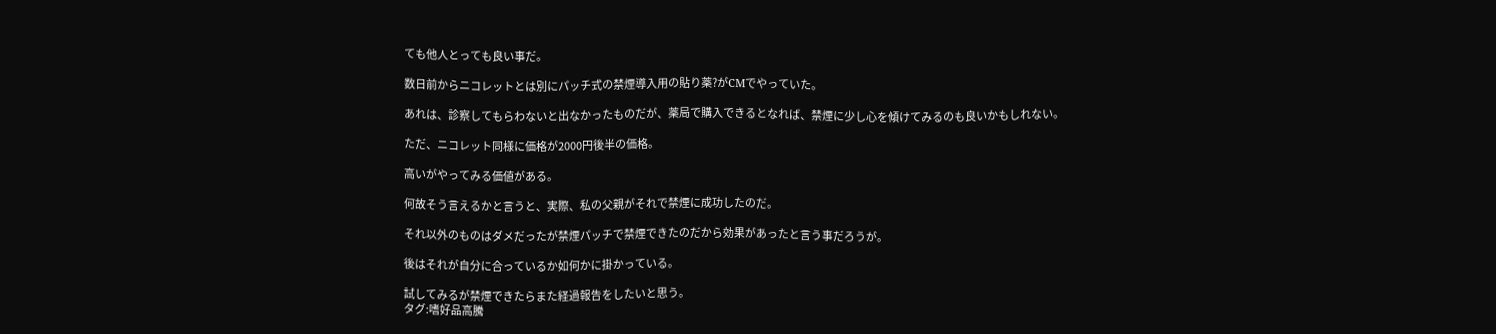ても他人とっても良い事だ。

数日前からニコレットとは別にパッチ式の禁煙導入用の貼り薬?がCMでやっていた。

あれは、診察してもらわないと出なかったものだが、薬局で購入できるとなれば、禁煙に少し心を傾けてみるのも良いかもしれない。

ただ、ニコレット同様に価格が2000円後半の価格。

高いがやってみる価値がある。

何故そう言えるかと言うと、実際、私の父親がそれで禁煙に成功したのだ。

それ以外のものはダメだったが禁煙パッチで禁煙できたのだから効果があったと言う事だろうが。

後はそれが自分に合っているか如何かに掛かっている。

試してみるが禁煙できたらまた経過報告をしたいと思う。
タグ:嗜好品高騰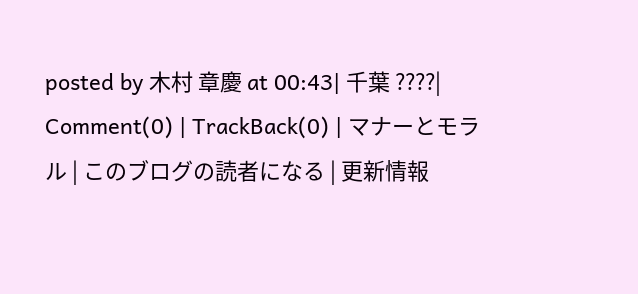posted by 木村 章慶 at 00:43| 千葉 ????| Comment(0) | TrackBack(0) | マナーとモラル | このブログの読者になる | 更新情報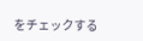をチェックする